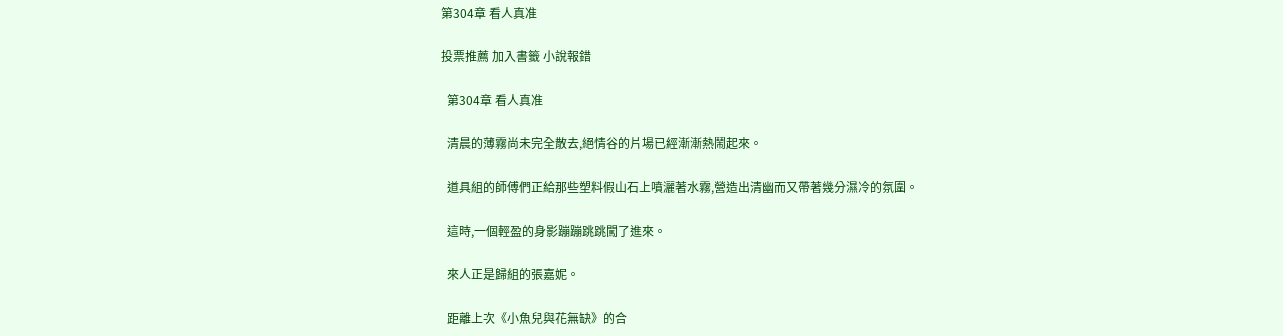第304章 看人真准

投票推薦 加入書籤 小說報錯

  第304章 看人真准

  清晨的薄霧尚未完全散去,絕情谷的片場已經漸漸熱鬧起來。

  道具組的師傅們正給那些塑料假山石上噴灑著水霧,營造出清幽而又帶著幾分濕冷的氛圍。

  這時,一個輕盈的身影蹦蹦跳跳闖了進來。

  來人正是歸組的張嘉妮。

  距離上次《小魚兒與花無缺》的合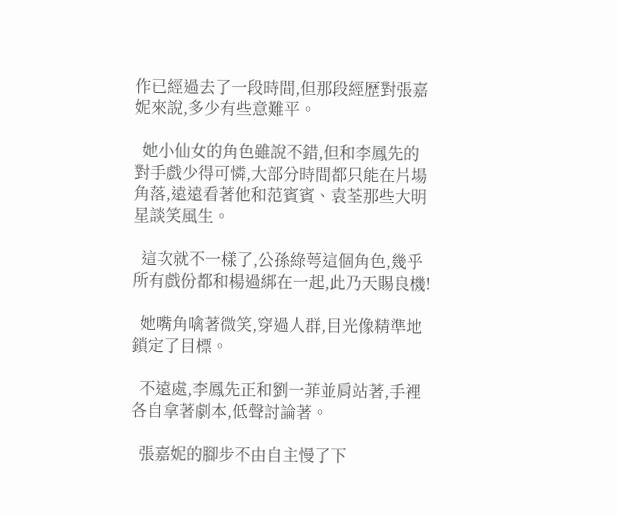作已經過去了一段時間,但那段經歷對張嘉妮來說,多少有些意難平。

  她小仙女的角色雖說不錯,但和李鳳先的對手戲少得可憐,大部分時間都只能在片場角落,遠遠看著他和范賓賓、袁荃那些大明星談笑風生。

  這次就不一樣了,公孫綠萼這個角色,幾乎所有戲份都和楊過綁在一起,此乃天賜良機!

  她嘴角噙著微笑,穿過人群,目光像精準地鎖定了目標。

  不遠處,李鳳先正和劉一菲並肩站著,手裡各自拿著劇本,低聲討論著。

  張嘉妮的腳步不由自主慢了下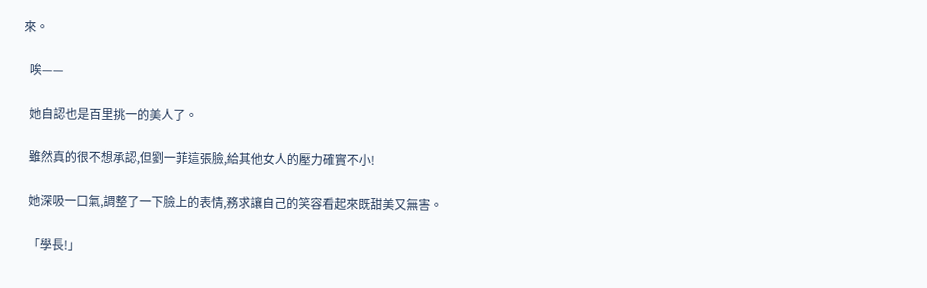來。

  唉——

  她自認也是百里挑一的美人了。

  雖然真的很不想承認,但劉一菲這張臉,給其他女人的壓力確實不小!

  她深吸一口氣,調整了一下臉上的表情,務求讓自己的笑容看起來既甜美又無害。

  「學長!」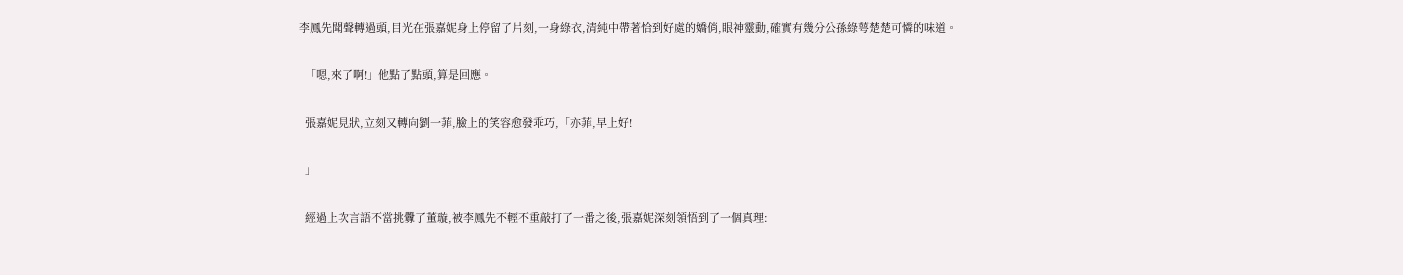李鳳先聞聲轉過頭,目光在張嘉妮身上停留了片刻,一身綠衣,清純中帶著恰到好處的嬌俏,眼神靈動,確實有幾分公孫綠萼楚楚可憐的味道。

  「嗯,來了啊!」他點了點頭,算是回應。

  張嘉妮見狀,立刻又轉向劉一菲,臉上的笑容愈發乖巧,「亦菲,早上好!

  」

  經過上次言語不當挑釁了董璇,被李鳳先不輕不重敲打了一番之後,張嘉妮深刻領悟到了一個真理: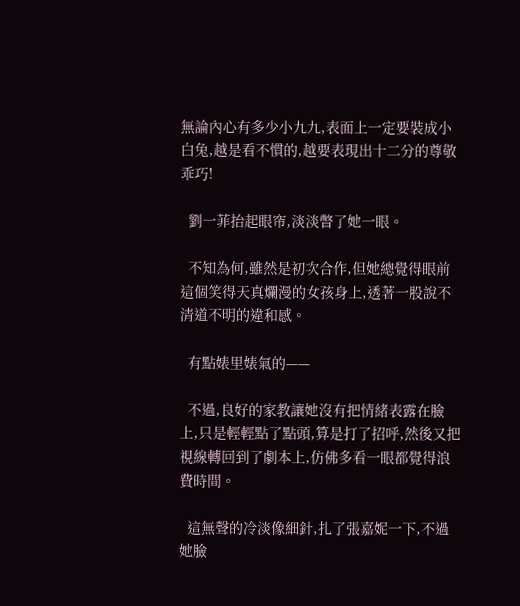無論內心有多少小九九,表面上一定要裝成小白兔,越是看不慣的,越要表現出十二分的尊敬乖巧!

  劉一菲抬起眼帘,淡淡瞥了她一眼。

  不知為何,雖然是初次合作,但她總覺得眼前這個笑得天真爛漫的女孩身上,透著一股說不清道不明的違和感。

  有點婊里婊氣的——

  不過,良好的家教讓她沒有把情緒表露在臉上,只是輕輕點了點頭,算是打了招呼,然後又把視線轉回到了劇本上,仿佛多看一眼都覺得浪費時間。

  這無聲的冷淡像細針,扎了張嘉妮一下,不過她臉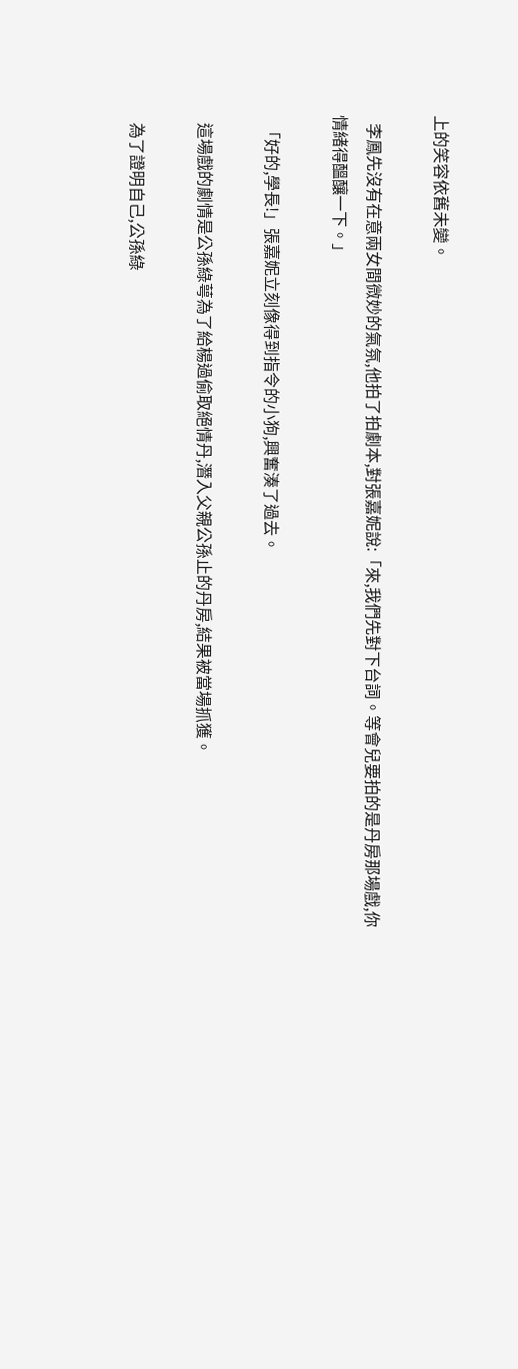上的笑容依舊未變。

  李鳳先沒有在意兩女間微妙的氣氛,他拍了拍劇本,對張嘉妮說:「來,我們先對下台詞。等會兒要拍的是丹房那場戲,你情緒得醞釀一下。」

  「好的,學長!」張嘉妮立刻像得到指令的小狗,興奮湊了過去。

  這場戲的劇情是公孫綠萼為了給楊過偷取絕情丹,潛入父親公孫止的丹房,結果被當場抓獲。

  為了證明自己,公孫綠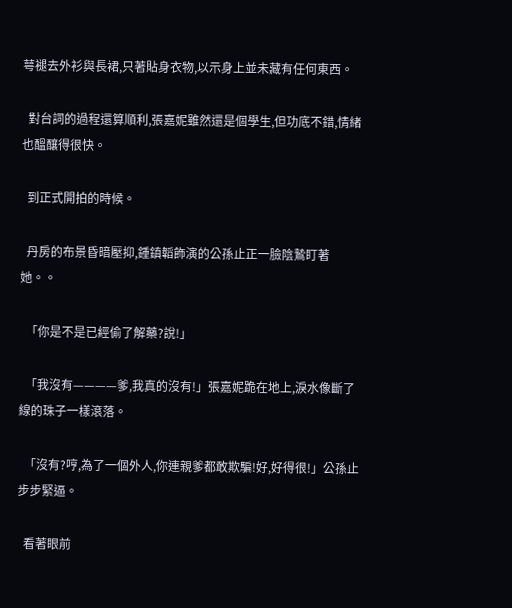萼褪去外衫與長裙,只著貼身衣物,以示身上並未藏有任何東西。

  對台詞的過程還算順利,張嘉妮雖然還是個學生,但功底不錯,情緒也醞釀得很快。

  到正式開拍的時候。

  丹房的布景昏暗壓抑,鍾鎮韜飾演的公孫止正一臉陰鷙盯著她。。

  「你是不是已經偷了解藥?說!」

  「我沒有————爹,我真的沒有!」張嘉妮跪在地上,淚水像斷了線的珠子一樣滾落。

  「沒有?哼,為了一個外人,你連親爹都敢欺騙!好,好得很!」公孫止步步緊逼。

  看著眼前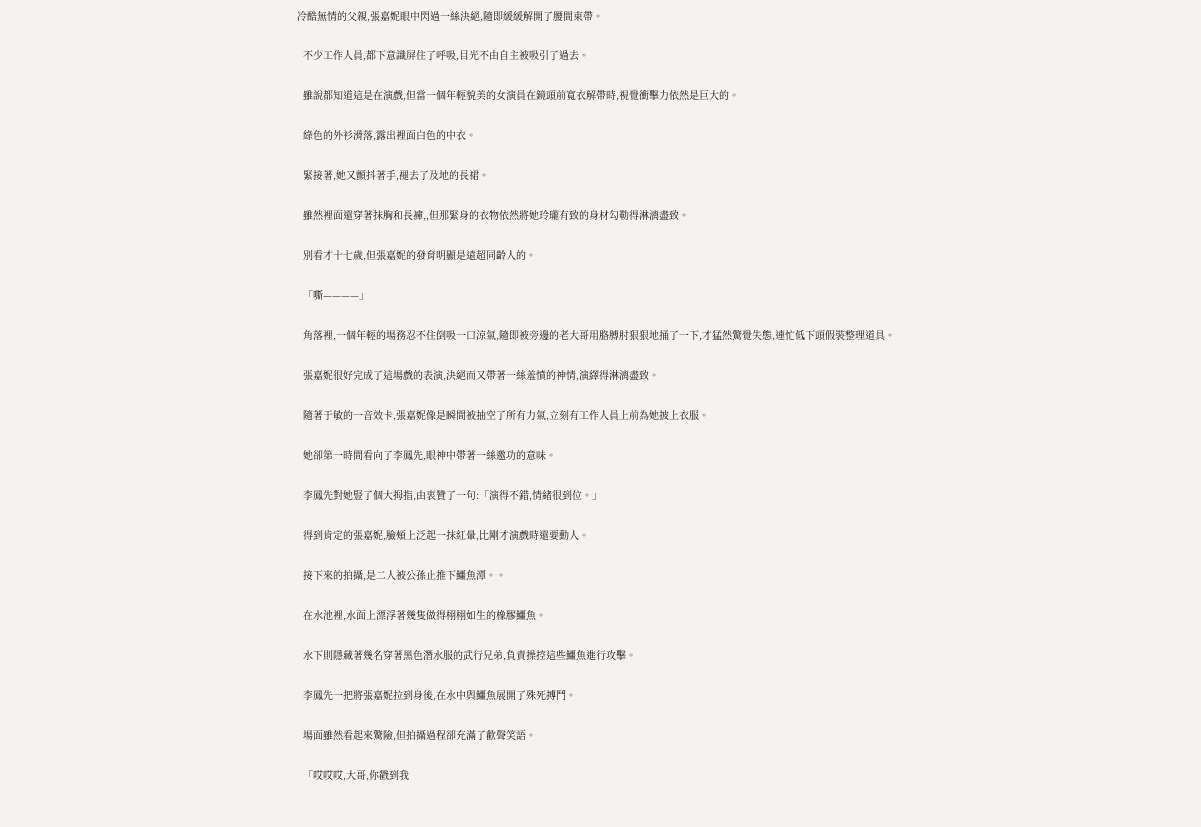冷酷無情的父親,張嘉妮眼中閃過一絲決絕,隨即緩緩解開了腰間束帶。

  不少工作人員,都下意識屏住了呼吸,目光不由自主被吸引了過去。

  雖說都知道這是在演戲,但當一個年輕貌美的女演員在鏡頭前寬衣解帶時,視覺衝擊力依然是巨大的。

  綠色的外衫滑落,露出裡面白色的中衣。

  緊接著,她又顫抖著手,褪去了及地的長裙。

  雖然裡面還穿著抹胸和長褲,,但那緊身的衣物依然將她玲瓏有致的身材勾勒得淋漓盡致。

  別看才十七歲,但張嘉妮的發育明顯是遠超同齡人的。

  「嘶————」

  角落裡,一個年輕的場務忍不住倒吸一口涼氣,隨即被旁邊的老大哥用胳膊肘狠狠地捅了一下,才猛然驚覺失態,連忙低下頭假裝整理道具。

  張嘉妮很好完成了這場戲的表演,決絕而又帶著一絲羞憤的神情,演繹得淋漓盡致。

  隨著于敏的一音效卡,張嘉妮像是瞬間被抽空了所有力氣,立刻有工作人員上前為她披上衣服。

  她卻第一時間看向了李鳳先,眼神中帶著一絲邀功的意味。

  李鳳先對她豎了個大拇指,由衷贊了一句:「演得不錯,情緒很到位。」

  得到肯定的張嘉妮,臉頰上泛起一抹紅暈,比剛才演戲時還要動人。

  接下來的拍攝,是二人被公孫止推下鱷魚潭。。

  在水池裡,水面上漂浮著幾隻做得栩栩如生的橡膠鱷魚。

  水下則隱藏著幾名穿著黑色潛水服的武行兄弟,負責操控這些鱷魚進行攻擊。

  李鳳先一把將張嘉妮拉到身後,在水中與鱷魚展開了殊死搏鬥。

  場面雖然看起來驚險,但拍攝過程卻充滿了歡聲笑語。

  「哎哎哎,大哥,你戳到我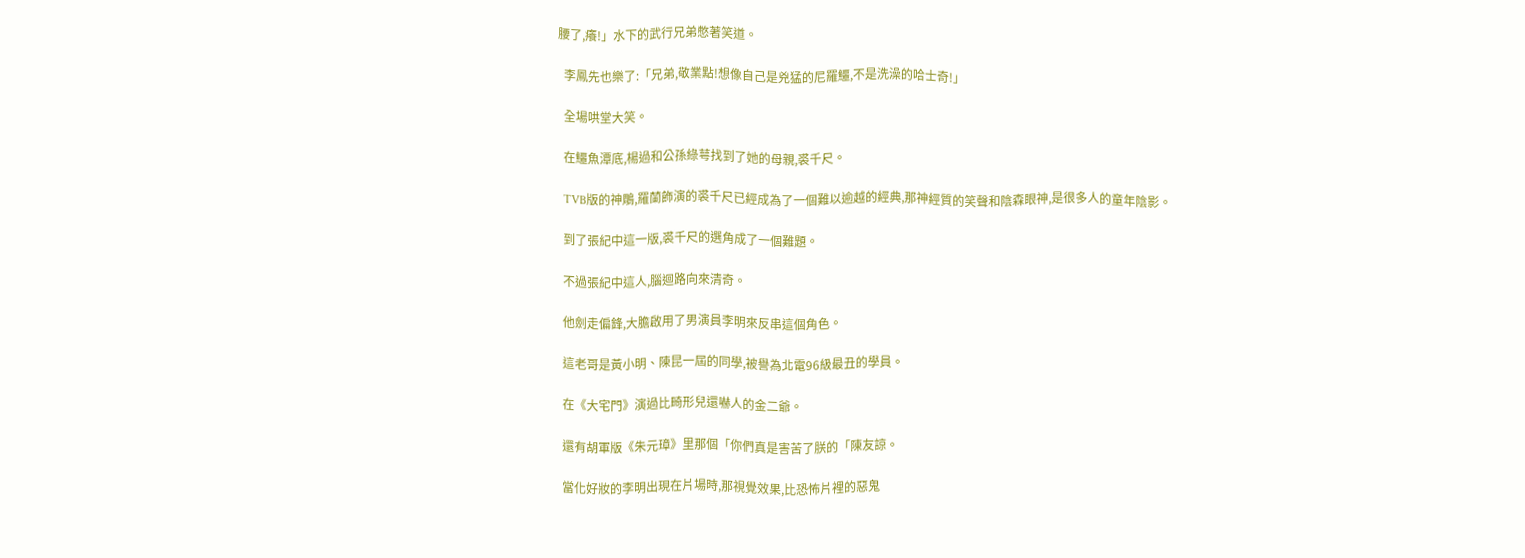腰了,癢!」水下的武行兄弟憋著笑道。

  李鳳先也樂了:「兄弟,敬業點!想像自己是兇猛的尼羅鱷,不是洗澡的哈士奇!」

  全場哄堂大笑。

  在鱷魚潭底,楊過和公孫綠萼找到了她的母親,裘千尺。

  TVB版的神鵰,羅蘭飾演的裘千尺已經成為了一個難以逾越的經典,那神經質的笑聲和陰森眼神,是很多人的童年陰影。

  到了張紀中這一版,裘千尺的選角成了一個難題。

  不過張紀中這人,腦迴路向來清奇。

  他劍走偏鋒,大膽啟用了男演員李明來反串這個角色。

  這老哥是黃小明、陳昆一屆的同學,被譽為北電96級最丑的學員。

  在《大宅門》演過比畸形兒還嚇人的金二爺。

  還有胡軍版《朱元璋》里那個「你們真是害苦了朕的「陳友諒。

  當化好妝的李明出現在片場時,那視覺效果,比恐怖片裡的惡鬼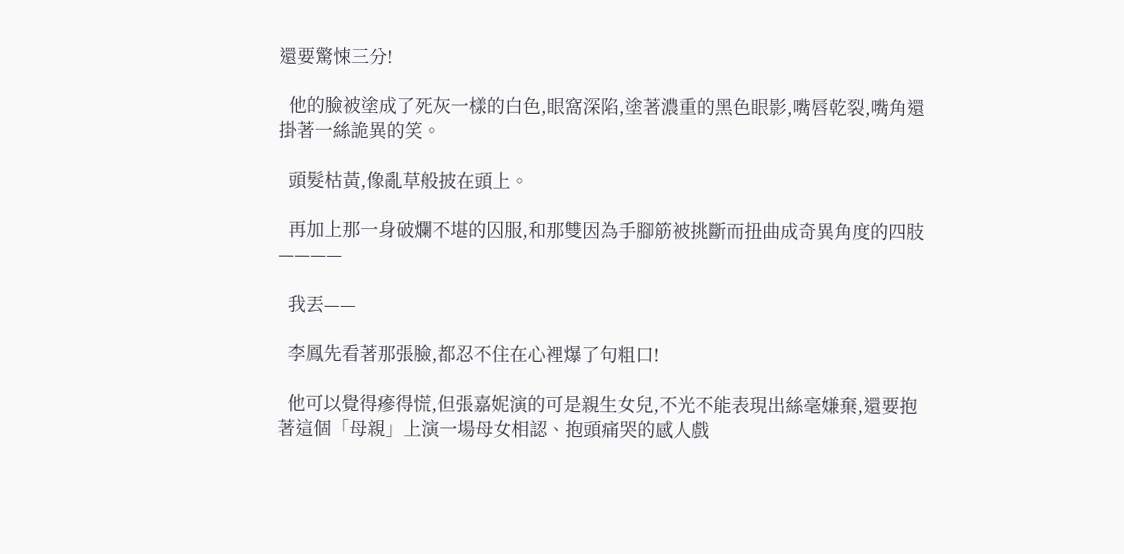還要驚悚三分!

  他的臉被塗成了死灰一樣的白色,眼窩深陷,塗著濃重的黑色眼影,嘴唇乾裂,嘴角還掛著一絲詭異的笑。

  頭髮枯黃,像亂草般披在頭上。

  再加上那一身破爛不堪的囚服,和那雙因為手腳筋被挑斷而扭曲成奇異角度的四肢————

  我丟——

  李鳳先看著那張臉,都忍不住在心裡爆了句粗口!

  他可以覺得瘮得慌,但張嘉妮演的可是親生女兒,不光不能表現出絲毫嫌棄,還要抱著這個「母親」上演一場母女相認、抱頭痛哭的感人戲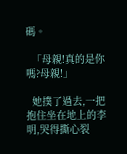碼。

  「母親!真的是你嗎?母親!」

  她撲了過去,一把抱住坐在地上的李明,哭得撕心裂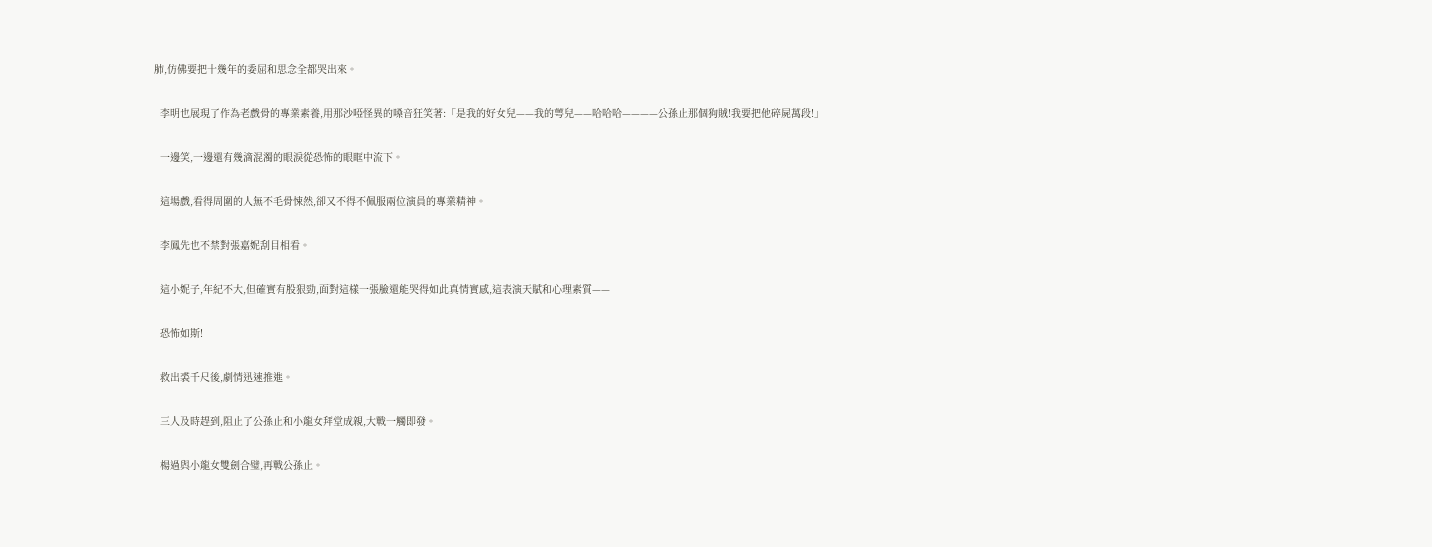肺,仿佛要把十幾年的委屈和思念全都哭出來。

  李明也展現了作為老戲骨的專業素養,用那沙啞怪異的嗓音狂笑著:「是我的好女兒——我的萼兒——哈哈哈————公孫止那個狗賊!我要把他碎屍萬段!」

  一邊笑,一邊還有幾滴混濁的眼淚從恐怖的眼眶中流下。

  這場戲,看得周圍的人無不毛骨悚然,卻又不得不佩服兩位演員的專業精神。

  李鳳先也不禁對張嘉妮刮目相看。

  這小妮子,年紀不大,但確實有股狠勁,面對這樣一張臉還能哭得如此真情實感,這表演天賦和心理素質——

  恐怖如斯!

  救出裘千尺後,劇情迅速推進。

  三人及時趕到,阻止了公孫止和小龍女拜堂成親,大戰一觸即發。

  楊過與小龍女雙劍合璧,再戰公孫止。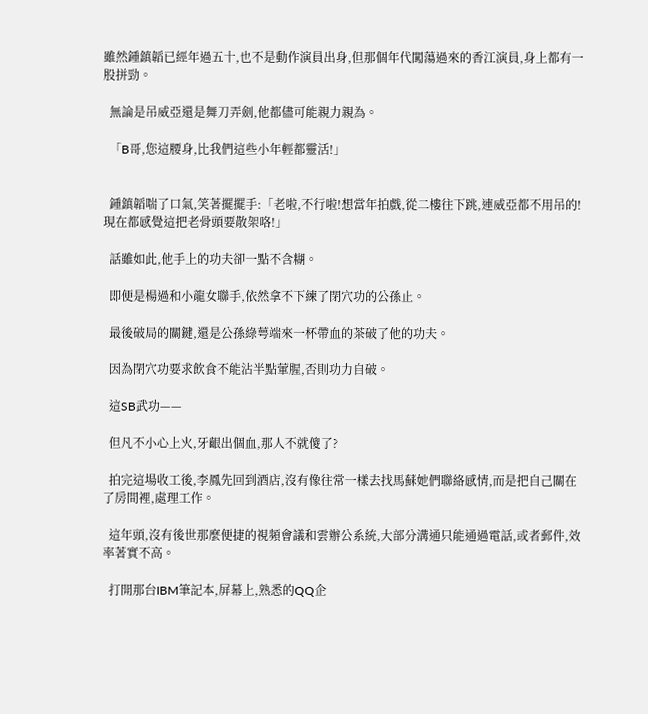雖然鍾鎮韜已經年過五十,也不是動作演員出身,但那個年代闖蕩過來的香江演員,身上都有一股拼勁。

  無論是吊威亞還是舞刀弄劍,他都儘可能親力親為。

  「B哥,您這腰身,比我們這些小年輕都靈活!」


  鍾鎮韜喘了口氣,笑著擺擺手:「老啦,不行啦!想當年拍戲,從二樓往下跳,連威亞都不用吊的!現在都感覺這把老骨頭要散架咯!」

  話雖如此,他手上的功夫卻一點不含糊。

  即便是楊過和小龍女聯手,依然拿不下練了閉穴功的公孫止。

  最後破局的關鍵,還是公孫綠萼端來一杯帶血的茶破了他的功夫。

  因為閉穴功要求飲食不能沾半點葷腥,否則功力自破。

  這SB武功——

  但凡不小心上火,牙齦出個血,那人不就傻了?

  拍完這場收工後,李鳳先回到酒店,沒有像往常一樣去找馬蘇她們聯絡感情,而是把自己關在了房間裡,處理工作。

  這年頭,沒有後世那麼便捷的視頻會議和雲辦公系統,大部分溝通只能通過電話,或者郵件,效率著實不高。

  打開那台IBM筆記本,屏幕上,熟悉的QQ企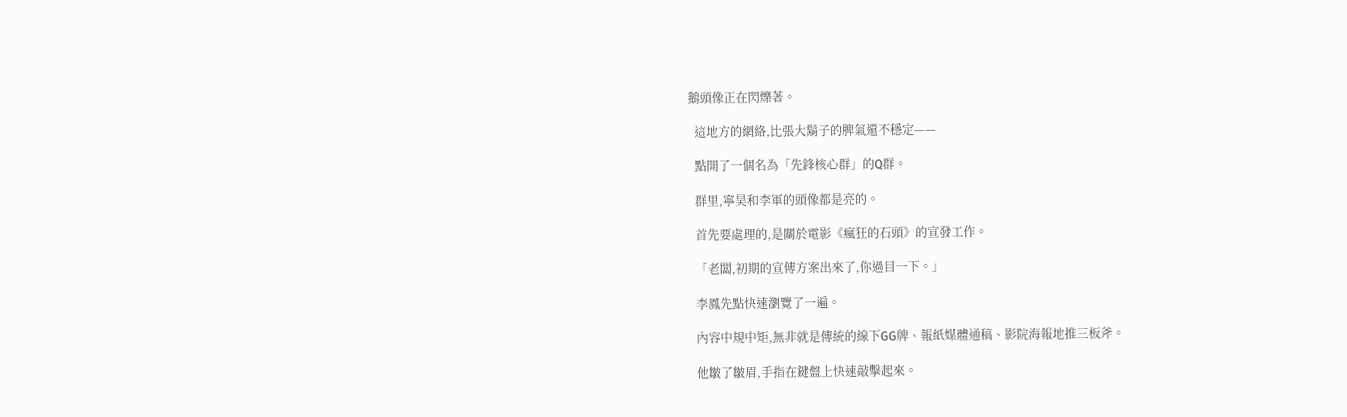鵝頭像正在閃爍著。

  這地方的網絡,比張大鬍子的脾氣還不穩定——

  點開了一個名為「先鋒核心群」的Q群。

  群里,寧昊和李軍的頭像都是亮的。

  首先要處理的,是關於電影《瘋狂的石頭》的宣發工作。

  「老闆,初期的宣傳方案出來了,你過目一下。」

  李鳳先點快速瀏覽了一遍。

  內容中規中矩,無非就是傳統的線下GG牌、報紙媒體通稿、影院海報地推三板斧。

  他皺了皺眉,手指在鍵盤上快速敲擊起來。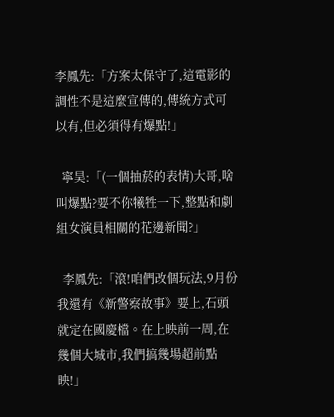李鳳先:「方案太保守了,這電影的調性不是這麼宣傳的,傳統方式可以有,但必須得有爆點!」

  寧昊:「(一個抽菸的表情)大哥,啥叫爆點?要不你犧牲一下,整點和劇組女演員相關的花邊新聞?」

  李鳳先:「滾!咱們改個玩法,9月份我還有《新警察故事》要上,石頭就定在國慶檔。在上映前一周,在幾個大城市,我們搞幾場超前點映!」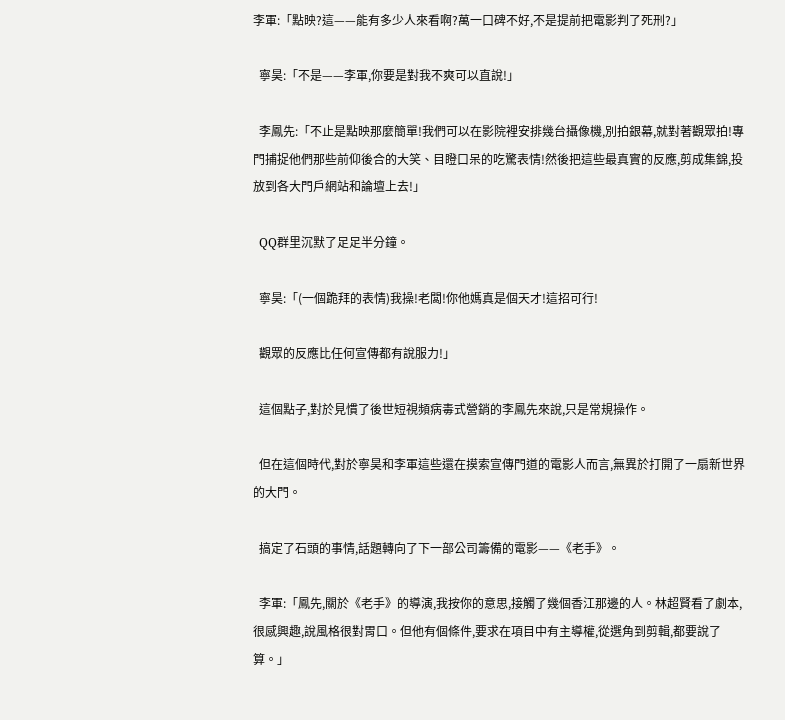李軍:「點映?這——能有多少人來看啊?萬一口碑不好,不是提前把電影判了死刑?」

  寧昊:「不是——李軍,你要是對我不爽可以直說!」

  李鳳先:「不止是點映那麼簡單!我們可以在影院裡安排幾台攝像機,別拍銀幕,就對著觀眾拍!專門捕捉他們那些前仰後合的大笑、目瞪口呆的吃驚表情!然後把這些最真實的反應,剪成集錦,投放到各大門戶網站和論壇上去!」

  QQ群里沉默了足足半分鐘。

  寧昊:「(一個跪拜的表情)我操!老闆!你他媽真是個天才!這招可行!

  觀眾的反應比任何宣傳都有說服力!」

  這個點子,對於見慣了後世短視頻病毒式營銷的李鳳先來說,只是常規操作。

  但在這個時代,對於寧昊和李軍這些還在摸索宣傳門道的電影人而言,無異於打開了一扇新世界的大門。

  搞定了石頭的事情,話題轉向了下一部公司籌備的電影——《老手》。

  李軍:「鳳先,關於《老手》的導演,我按你的意思,接觸了幾個香江那邊的人。林超賢看了劇本,很感興趣,說風格很對胃口。但他有個條件,要求在項目中有主導權,從選角到剪輯,都要說了算。」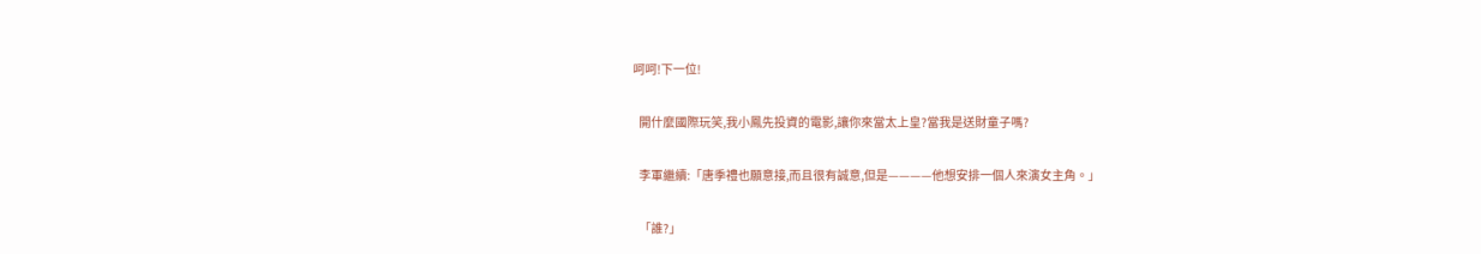呵呵!下一位!

  開什麼國際玩笑,我小鳳先投資的電影,讓你來當太上皇?當我是送財童子嗎?

  李軍繼續:「唐季禮也願意接,而且很有誠意,但是————他想安排一個人來演女主角。」

  「誰?」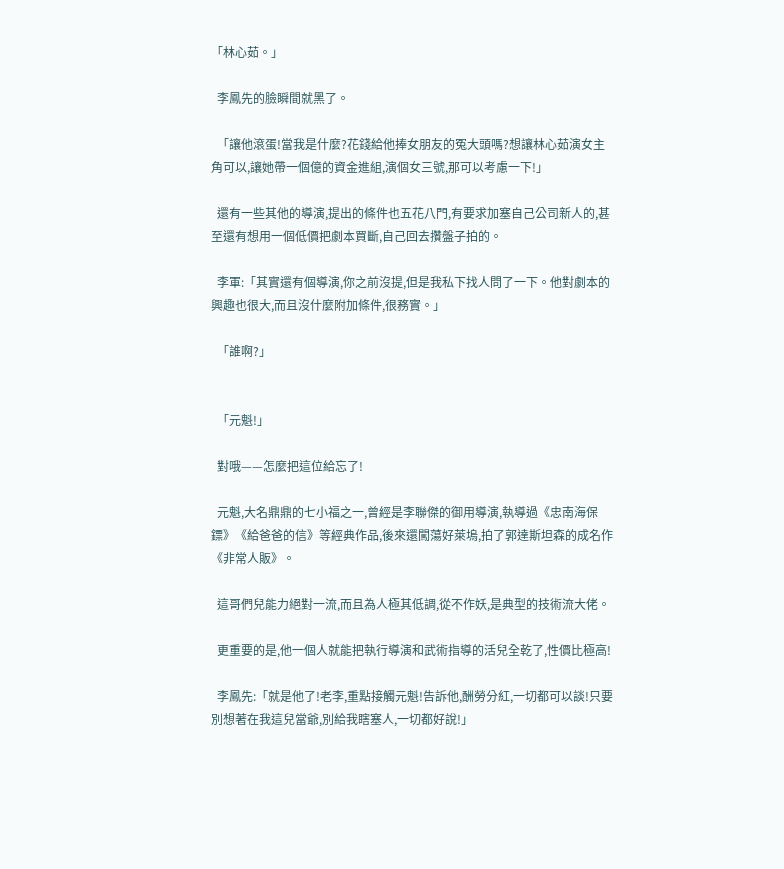「林心茹。」

  李鳳先的臉瞬間就黑了。

  「讓他滾蛋!當我是什麼?花錢給他捧女朋友的冤大頭嗎?想讓林心茹演女主角可以,讓她帶一個億的資金進組,演個女三號,那可以考慮一下!」

  還有一些其他的導演,提出的條件也五花八門,有要求加塞自己公司新人的,甚至還有想用一個低價把劇本買斷,自己回去攢盤子拍的。

  李軍:「其實還有個導演,你之前沒提,但是我私下找人問了一下。他對劇本的興趣也很大,而且沒什麼附加條件,很務實。」

  「誰啊?」


  「元魁!」

  對哦——怎麼把這位給忘了!

  元魁,大名鼎鼎的七小福之一,曾經是李聯傑的御用導演,執導過《忠南海保鏢》《給爸爸的信》等經典作品,後來還闖蕩好萊塢,拍了郭達斯坦森的成名作《非常人販》。

  這哥們兒能力絕對一流,而且為人極其低調,從不作妖,是典型的技術流大佬。

  更重要的是,他一個人就能把執行導演和武術指導的活兒全乾了,性價比極高!

  李鳳先:「就是他了!老李,重點接觸元魁!告訴他,酬勞分紅,一切都可以談!只要別想著在我這兒當爺,別給我瞎塞人,一切都好說!」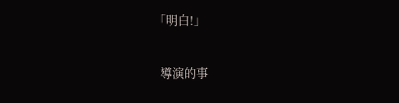「明白!」

  導演的事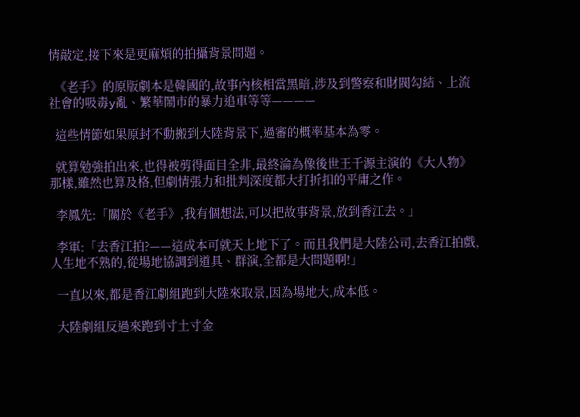情敲定,接下來是更麻煩的拍攝背景問題。

  《老手》的原版劇本是韓國的,故事內核相當黑暗,涉及到警察和財閥勾結、上流社會的吸毒y亂、繁華鬧市的暴力追車等等————

  這些情節如果原封不動搬到大陸背景下,過審的概率基本為零。

  就算勉強拍出來,也得被剪得面目全非,最終淪為像後世王千源主演的《大人物》那樣,雖然也算及格,但劇情張力和批判深度都大打折扣的平庸之作。

  李鳳先:「關於《老手》,我有個想法,可以把故事背景,放到香江去。」

  李軍:「去香江拍?——這成本可就天上地下了。而且我們是大陸公司,去香江拍戲,人生地不熟的,從場地協調到道具、群演,全都是大問題啊!」

  一直以來,都是香江劇組跑到大陸來取景,因為場地大,成本低。

  大陸劇組反過來跑到寸土寸金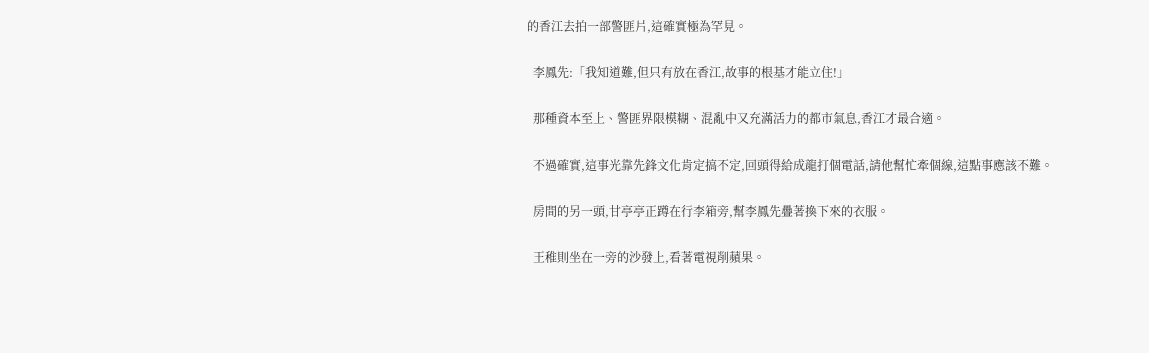的香江去拍一部警匪片,這確實極為罕見。

  李鳳先:「我知道難,但只有放在香江,故事的根基才能立住!」

  那種資本至上、警匪界限模糊、混亂中又充滿活力的都市氣息,香江才最合適。

  不過確實,這事光靠先鋒文化肯定搞不定,回頭得給成龍打個電話,請他幫忙牽個線,這點事應該不難。

  房間的另一頭,甘亭亭正蹲在行李箱旁,幫李鳳先疊著換下來的衣服。

  王稚則坐在一旁的沙發上,看著電視削蘋果。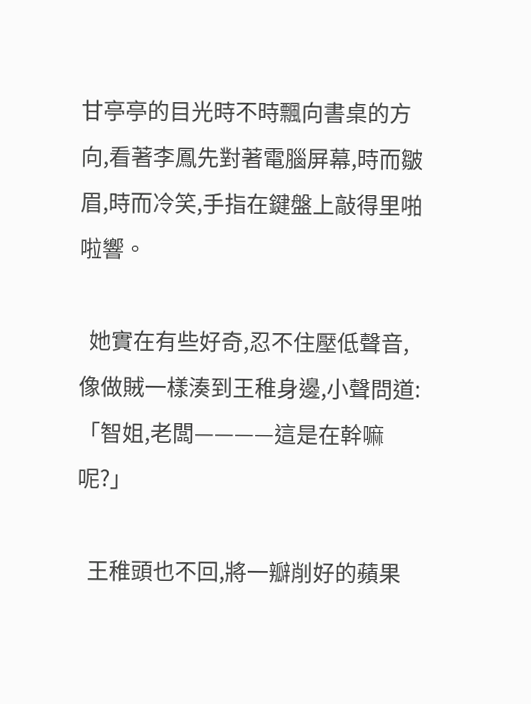甘亭亭的目光時不時飄向書桌的方向,看著李鳳先對著電腦屏幕,時而皺眉,時而冷笑,手指在鍵盤上敲得里啪啦響。

  她實在有些好奇,忍不住壓低聲音,像做賊一樣湊到王稚身邊,小聲問道:「智姐,老闆————這是在幹嘛呢?」

  王稚頭也不回,將一瓣削好的蘋果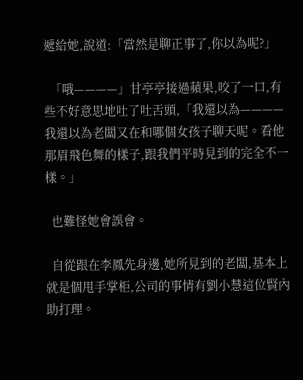遞給她,說道:「當然是聊正事了,你以為呢?」

  「哦————」甘亭亭接過蘋果,咬了一口,有些不好意思地吐了吐舌頭,「我還以為————我還以為老闆又在和哪個女孩子聊天呢。看他那眉飛色舞的樣子,跟我們平時見到的完全不一樣。」

  也難怪她會誤會。

  自從跟在李鳳先身邊,她所見到的老闆,基本上就是個甩手掌柜,公司的事情有劉小慧這位賢內助打理。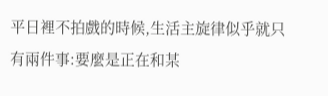平日裡不拍戲的時候,生活主旋律似乎就只有兩件事:要麼是正在和某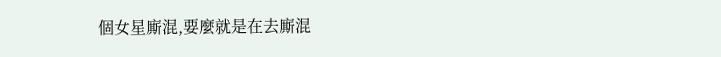個女星廝混,要麼就是在去廝混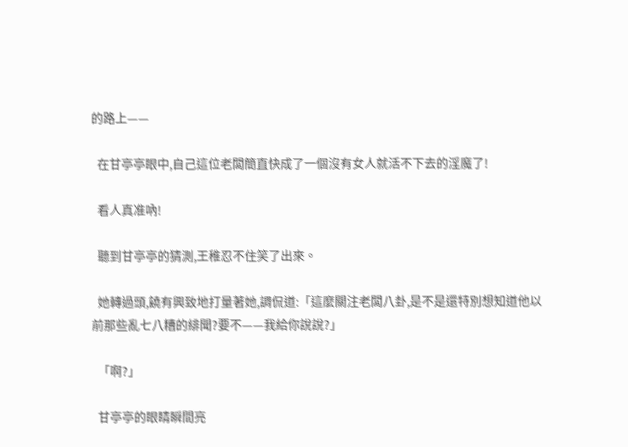的路上——

  在甘亭亭眼中,自己這位老闆簡直快成了一個沒有女人就活不下去的淫魔了!

  看人真准吶!

  聽到甘亭亭的猜測,王稚忍不住笑了出來。

  她轉過頭,饒有興致地打量著她,調侃道:「這麼關注老闆八卦,是不是還特別想知道他以前那些亂七八糟的緋聞?要不——我給你說說?」

  「啊?」

  甘亭亭的眼睛瞬間亮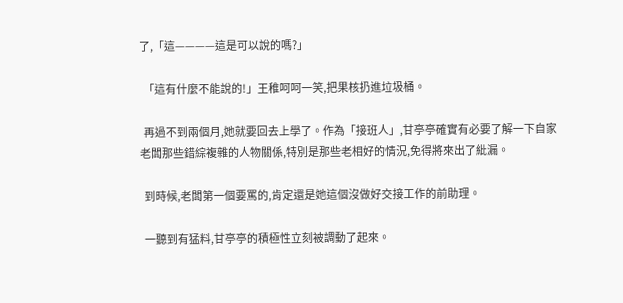了,「這————這是可以說的嗎?」

  「這有什麼不能說的!」王稚呵呵一笑,把果核扔進垃圾桶。

  再過不到兩個月,她就要回去上學了。作為「接班人」,甘亭亭確實有必要了解一下自家老闆那些錯綜複雜的人物關係,特別是那些老相好的情況,免得將來出了紕漏。

  到時候,老闆第一個要罵的,肯定還是她這個沒做好交接工作的前助理。

  一聽到有猛料,甘亭亭的積極性立刻被調動了起來。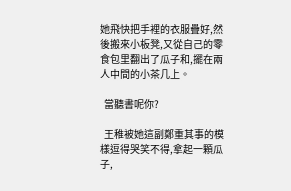她飛快把手裡的衣服疊好,然後搬來小板凳,又從自己的零食包里翻出了瓜子和,擺在兩人中間的小茶几上。

  當聽書呢你?

  王稚被她這副鄭重其事的模樣逗得哭笑不得,拿起一顆瓜子,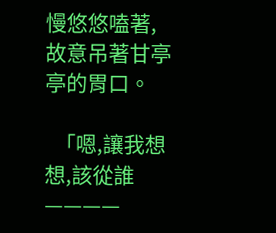慢悠悠嗑著,故意吊著甘亭亭的胃口。

  「嗯,讓我想想,該從誰————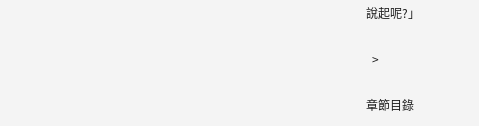說起呢?」

  >

章節目錄